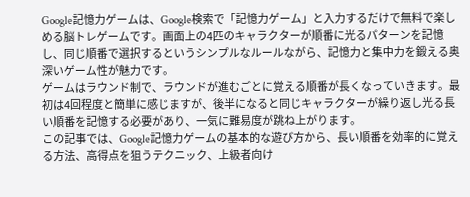Google記憶力ゲームは、Google検索で「記憶力ゲーム」と入力するだけで無料で楽しめる脳トレゲームです。画面上の4匹のキャラクターが順番に光るパターンを記憶し、同じ順番で選択するというシンプルなルールながら、記憶力と集中力を鍛える奥深いゲーム性が魅力です。
ゲームはラウンド制で、ラウンドが進むごとに覚える順番が長くなっていきます。最初は4回程度と簡単に感じますが、後半になると同じキャラクターが繰り返し光る長い順番を記憶する必要があり、一気に難易度が跳ね上がります。
この記事では、Google記憶力ゲームの基本的な遊び方から、長い順番を効率的に覚える方法、高得点を狙うテクニック、上級者向け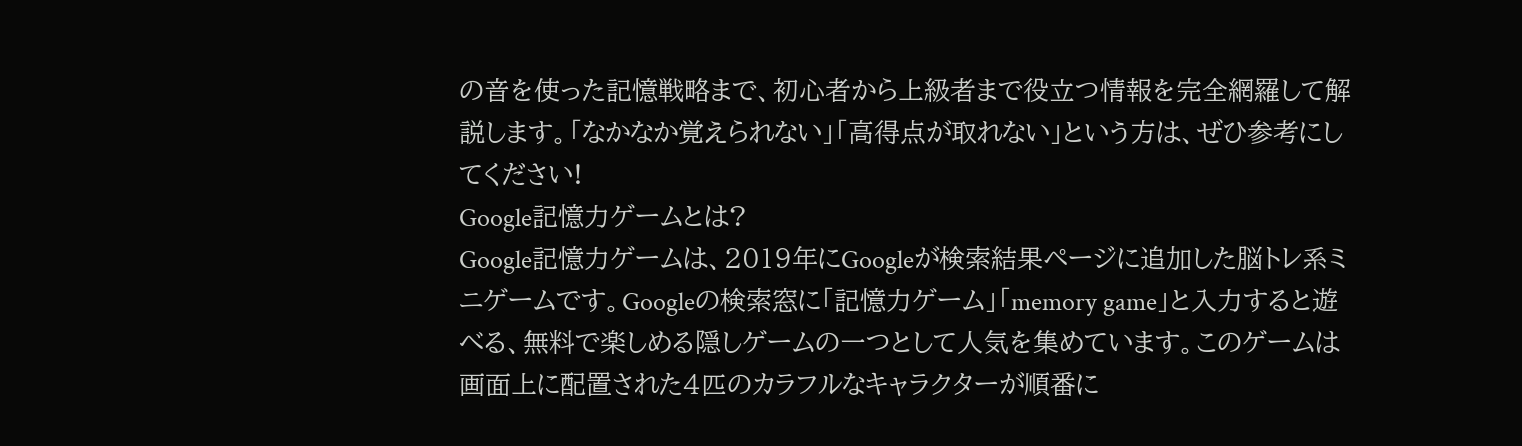の音を使った記憶戦略まで、初心者から上級者まで役立つ情報を完全網羅して解説します。「なかなか覚えられない」「高得点が取れない」という方は、ぜひ参考にしてください!
Google記憶力ゲームとは?
Google記憶力ゲームは、2019年にGoogleが検索結果ページに追加した脳トレ系ミニゲームです。Googleの検索窓に「記憶力ゲーム」「memory game」と入力すると遊べる、無料で楽しめる隠しゲームの一つとして人気を集めています。このゲームは画面上に配置された4匹のカラフルなキャラクターが順番に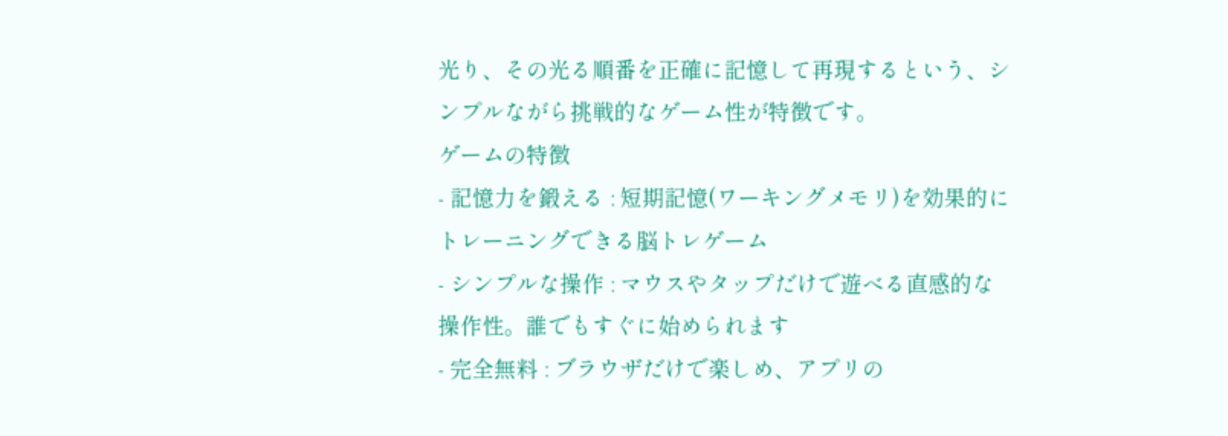光り、その光る順番を正確に記憶して再現するという、シンプルながら挑戦的なゲーム性が特徴です。
ゲームの特徴
- 記憶力を鍛える : 短期記憶(ワーキングメモリ)を効果的にトレーニングできる脳トレゲーム
- シンプルな操作 : マウスやタップだけで遊べる直感的な操作性。誰でもすぐに始められます
- 完全無料 : ブラウザだけで楽しめ、アプリの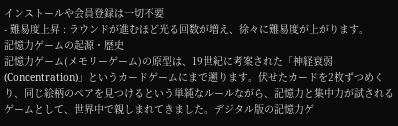インストールや会員登録は一切不要
- 難易度上昇 : ラウンドが進むほど光る回数が増え、徐々に難易度が上がります。
記憶力ゲームの起源・歴史
記憶力ゲーム(メモリーゲーム)の原型は、19世紀に考案された「神経衰弱(Concentration)」というカードゲームにまで遡ります。伏せたカードを2枚ずつめくり、同じ絵柄のペアを見つけるという単純なルールながら、記憶力と集中力が試されるゲームとして、世界中で親しまれてきました。デジタル版の記憶力ゲ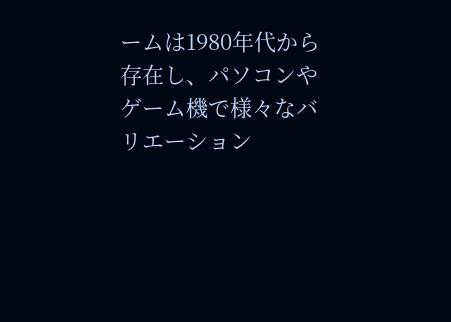ームは1980年代から存在し、パソコンやゲーム機で様々なバリエーション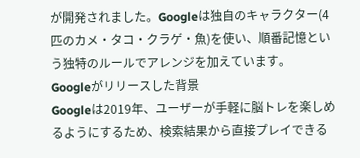が開発されました。Googleは独自のキャラクター(4匹のカメ・タコ・クラゲ・魚)を使い、順番記憶という独特のルールでアレンジを加えています。
Googleがリリースした背景
Googleは2019年、ユーザーが手軽に脳トレを楽しめるようにするため、検索結果から直接プレイできる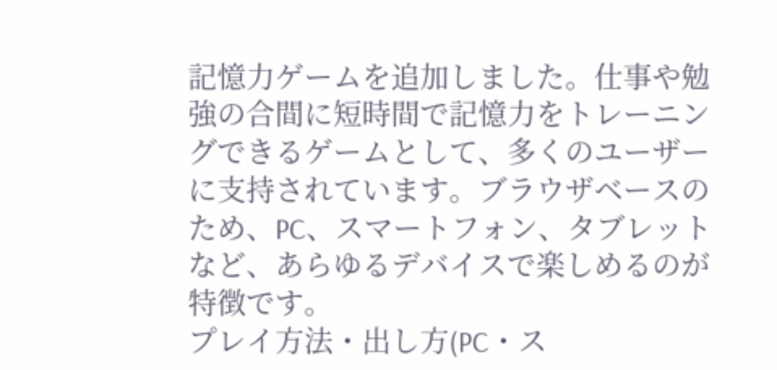記憶力ゲームを追加しました。仕事や勉強の合間に短時間で記憶力をトレーニングできるゲームとして、多くのユーザーに支持されています。ブラウザベースのため、PC、スマートフォン、タブレットなど、あらゆるデバイスで楽しめるのが特徴です。
プレイ方法・出し方(PC・ス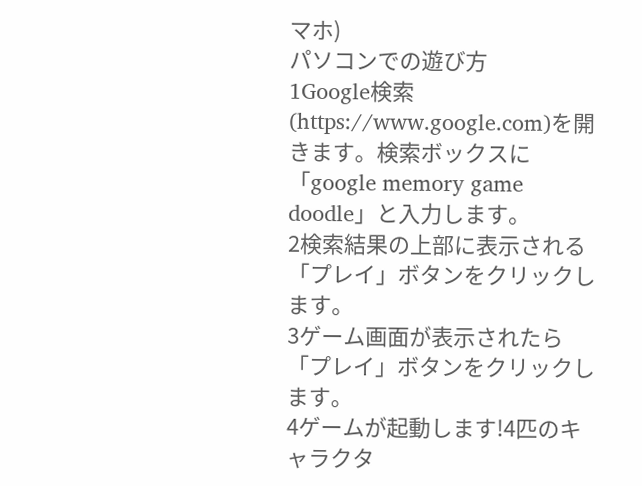マホ)
パソコンでの遊び方
1Google検索(https://www.google.com)を開きます。検索ボックスに「google memory game doodle」と入力します。
2検索結果の上部に表示される「プレイ」ボタンをクリックします。
3ゲーム画面が表示されたら「プレイ」ボタンをクリックします。
4ゲームが起動します!4匹のキャラクタ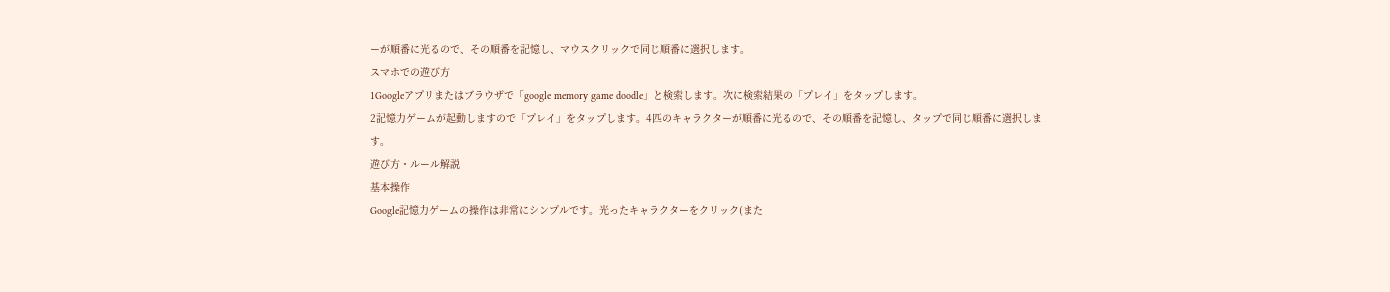ーが順番に光るので、その順番を記憶し、マウスクリックで同じ順番に選択します。
スマホでの遊び方
1Googleアプリまたはブラウザで「google memory game doodle」と検索します。次に検索結果の「プレイ」をタップします。
2記憶力ゲームが起動しますので「プレイ」をタップします。4匹のキャラクターが順番に光るので、その順番を記憶し、タップで同じ順番に選択します。
遊び方・ルール解説
基本操作
Google記憶力ゲームの操作は非常にシンプルです。光ったキャラクターをクリック(また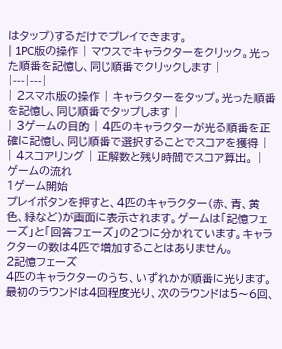はタップ)するだけでプレイできます。
| 1PC版の操作 | マウスでキャラクターをクリック。光った順番を記憶し、同じ順番でクリックします |
|---|---|
| 2スマホ版の操作 | キャラクターをタップ。光った順番を記憶し、同じ順番でタップします |
| 3ゲームの目的 | 4匹のキャラクターが光る順番を正確に記憶し、同じ順番で選択することでスコアを獲得 |
| 4スコアリング | 正解数と残り時間でスコア算出。 |
ゲームの流れ
1ゲーム開始
プレイボタンを押すと、4匹のキャラクター(赤、青、黄色、緑など)が画面に表示されます。ゲームは「記憶フェーズ」と「回答フェーズ」の2つに分かれています。キャラクターの数は4匹で増加することはありません。
2記憶フェーズ
4匹のキャラクターのうち、いずれかが順番に光ります。最初のラウンドは4回程度光り、次のラウンドは5〜6回、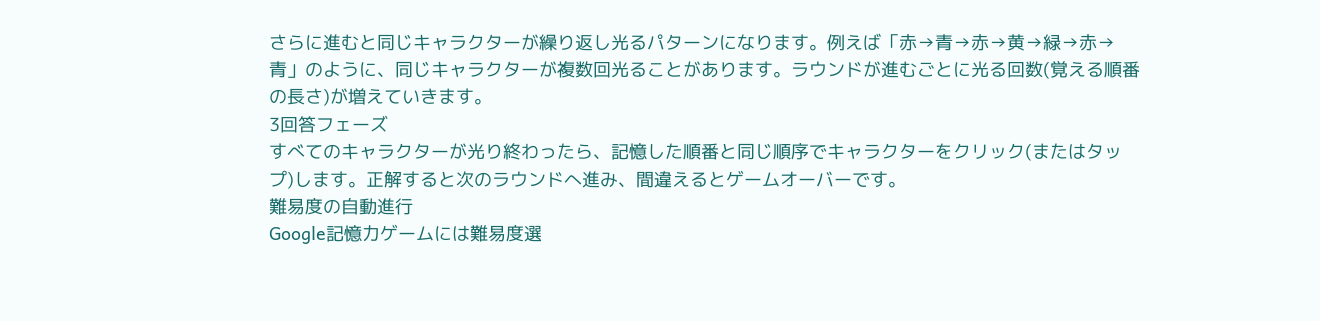さらに進むと同じキャラクターが繰り返し光るパターンになります。例えば「赤→青→赤→黄→緑→赤→青」のように、同じキャラクターが複数回光ることがあります。ラウンドが進むごとに光る回数(覚える順番の長さ)が増えていきます。
3回答フェーズ
すべてのキャラクターが光り終わったら、記憶した順番と同じ順序でキャラクターをクリック(またはタップ)します。正解すると次のラウンドへ進み、間違えるとゲームオーバーです。
難易度の自動進行
Google記憶力ゲームには難易度選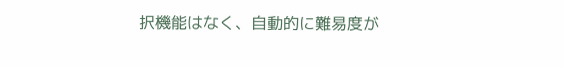択機能はなく、自動的に難易度が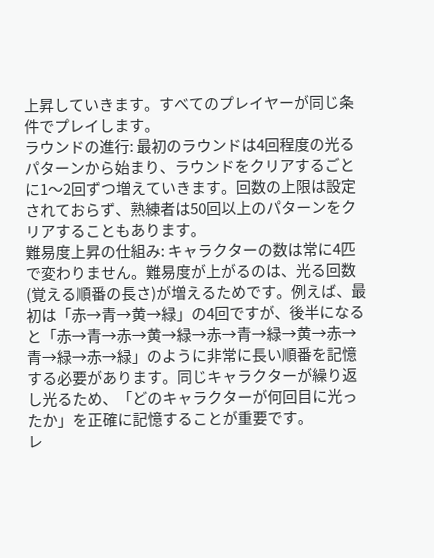上昇していきます。すべてのプレイヤーが同じ条件でプレイします。
ラウンドの進行: 最初のラウンドは4回程度の光るパターンから始まり、ラウンドをクリアするごとに1〜2回ずつ増えていきます。回数の上限は設定されておらず、熟練者は50回以上のパターンをクリアすることもあります。
難易度上昇の仕組み: キャラクターの数は常に4匹で変わりません。難易度が上がるのは、光る回数(覚える順番の長さ)が増えるためです。例えば、最初は「赤→青→黄→緑」の4回ですが、後半になると「赤→青→赤→黄→緑→赤→青→緑→黄→赤→青→緑→赤→緑」のように非常に長い順番を記憶する必要があります。同じキャラクターが繰り返し光るため、「どのキャラクターが何回目に光ったか」を正確に記憶することが重要です。
レ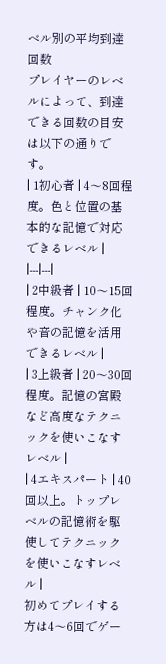ベル別の平均到達回数
プレイヤーのレベルによって、到達できる回数の目安は以下の通りです。
| 1初心者 | 4〜8回程度。色と位置の基本的な記憶で対応できるレベル |
|---|---|
| 2中級者 | 10〜15回程度。チャンク化や音の記憶を活用できるレベル |
| 3上級者 | 20〜30回程度。記憶の宮殿など高度なテクニックを使いこなすレベル |
| 4エキスパート | 40回以上。トップレベルの記憶術を駆使してテクニックを使いこなすレベル |
初めてプレイする方は4〜6回でゲー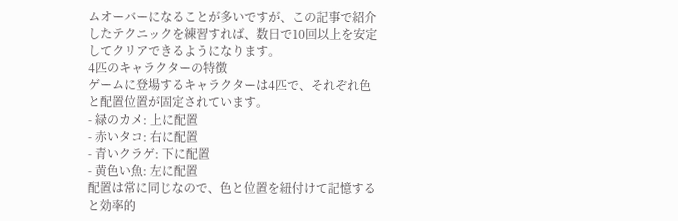ムオーバーになることが多いですが、この記事で紹介したテクニックを練習すれば、数日で10回以上を安定してクリアできるようになります。
4匹のキャラクターの特徴
ゲームに登場するキャラクターは4匹で、それぞれ色と配置位置が固定されています。
- 緑のカメ: 上に配置
- 赤いタコ: 右に配置
- 青いクラゲ: 下に配置
- 黄色い魚: 左に配置
配置は常に同じなので、色と位置を紐付けて記憶すると効率的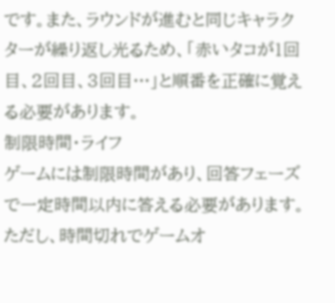です。また、ラウンドが進むと同じキャラクターが繰り返し光るため、「赤いタコが1回目、2回目、3回目…」と順番を正確に覚える必要があります。
制限時間・ライフ
ゲームには制限時間があり、回答フェーズで一定時間以内に答える必要があります。ただし、時間切れでゲームオ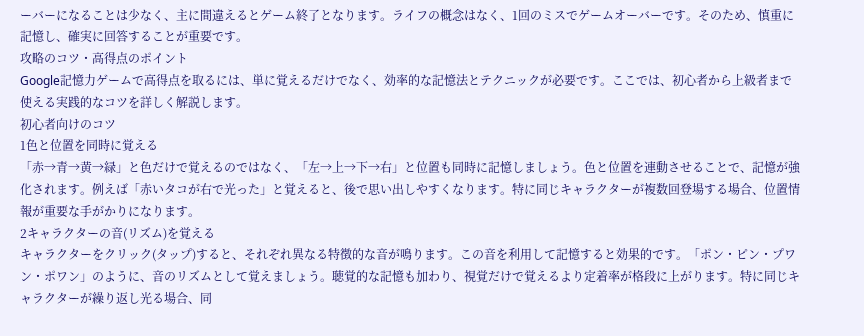ーバーになることは少なく、主に間違えるとゲーム終了となります。ライフの概念はなく、1回のミスでゲームオーバーです。そのため、慎重に記憶し、確実に回答することが重要です。
攻略のコツ・高得点のポイント
Google記憶力ゲームで高得点を取るには、単に覚えるだけでなく、効率的な記憶法とテクニックが必要です。ここでは、初心者から上級者まで使える実践的なコツを詳しく解説します。
初心者向けのコツ
1色と位置を同時に覚える
「赤→青→黄→緑」と色だけで覚えるのではなく、「左→上→下→右」と位置も同時に記憶しましょう。色と位置を連動させることで、記憶が強化されます。例えば「赤いタコが右で光った」と覚えると、後で思い出しやすくなります。特に同じキャラクターが複数回登場する場合、位置情報が重要な手がかりになります。
2キャラクターの音(リズム)を覚える
キャラクターをクリック(タップ)すると、それぞれ異なる特徴的な音が鳴ります。この音を利用して記憶すると効果的です。「ポン・ピン・プワン・ポワン」のように、音のリズムとして覚えましょう。聴覚的な記憶も加わり、視覚だけで覚えるより定着率が格段に上がります。特に同じキャラクターが繰り返し光る場合、同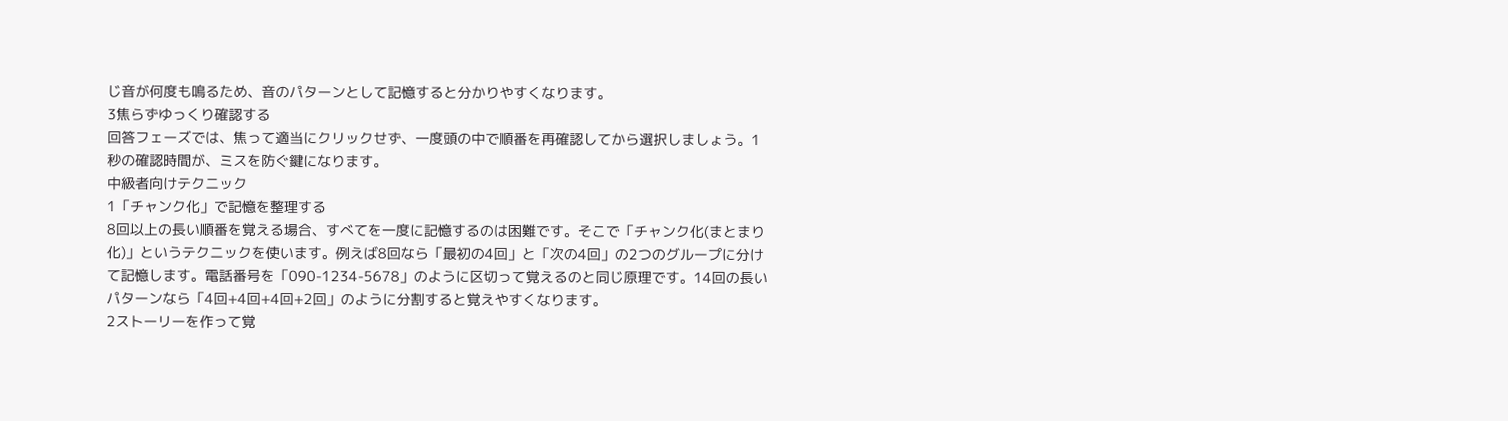じ音が何度も鳴るため、音のパターンとして記憶すると分かりやすくなります。
3焦らずゆっくり確認する
回答フェーズでは、焦って適当にクリックせず、一度頭の中で順番を再確認してから選択しましょう。1秒の確認時間が、ミスを防ぐ鍵になります。
中級者向けテクニック
1「チャンク化」で記憶を整理する
8回以上の長い順番を覚える場合、すべてを一度に記憶するのは困難です。そこで「チャンク化(まとまり化)」というテクニックを使います。例えば8回なら「最初の4回」と「次の4回」の2つのグループに分けて記憶します。電話番号を「090-1234-5678」のように区切って覚えるのと同じ原理です。14回の長いパターンなら「4回+4回+4回+2回」のように分割すると覚えやすくなります。
2ストーリーを作って覚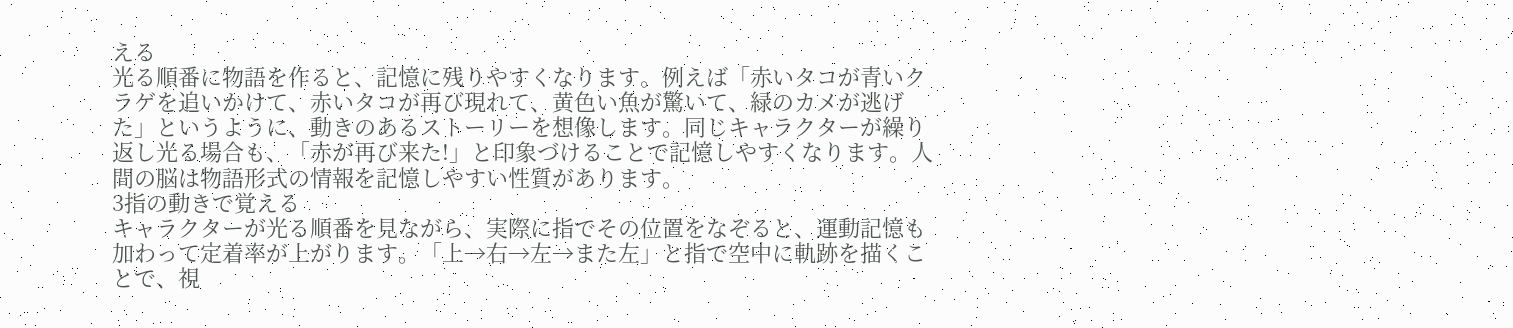える
光る順番に物語を作ると、記憶に残りやすくなります。例えば「赤いタコが青いクラゲを追いかけて、赤いタコが再び現れて、黄色い魚が驚いて、緑のカメが逃げた」というように、動きのあるストーリーを想像します。同じキャラクターが繰り返し光る場合も、「赤が再び来た!」と印象づけることで記憶しやすくなります。人間の脳は物語形式の情報を記憶しやすい性質があります。
3指の動きで覚える
キャラクターが光る順番を見ながら、実際に指でその位置をなぞると、運動記憶も加わって定着率が上がります。「上→右→左→また左」と指で空中に軌跡を描くことで、視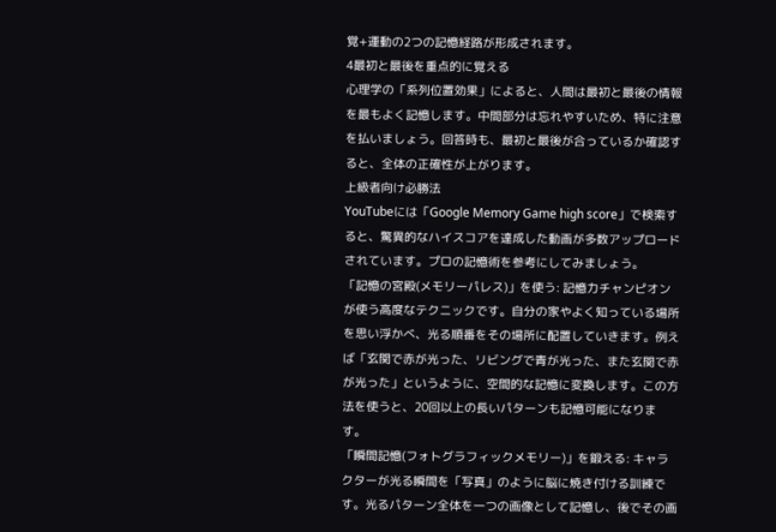覚+運動の2つの記憶経路が形成されます。
4最初と最後を重点的に覚える
心理学の「系列位置効果」によると、人間は最初と最後の情報を最もよく記憶します。中間部分は忘れやすいため、特に注意を払いましょう。回答時も、最初と最後が合っているか確認すると、全体の正確性が上がります。
上級者向け必勝法
YouTubeには「Google Memory Game high score」で検索すると、驚異的なハイスコアを達成した動画が多数アップロードされています。プロの記憶術を参考にしてみましょう。
「記憶の宮殿(メモリーパレス)」を使う: 記憶力チャンピオンが使う高度なテクニックです。自分の家やよく知っている場所を思い浮かべ、光る順番をその場所に配置していきます。例えば「玄関で赤が光った、リビングで青が光った、また玄関で赤が光った」というように、空間的な記憶に変換します。この方法を使うと、20回以上の長いパターンも記憶可能になります。
「瞬間記憶(フォトグラフィックメモリー)」を鍛える: キャラクターが光る瞬間を「写真」のように脳に焼き付ける訓練です。光るパターン全体を一つの画像として記憶し、後でその画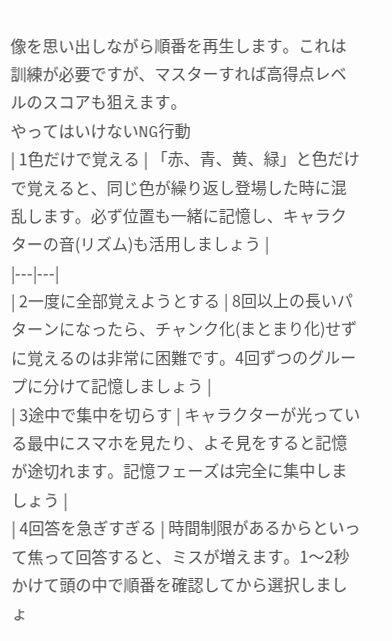像を思い出しながら順番を再生します。これは訓練が必要ですが、マスターすれば高得点レベルのスコアも狙えます。
やってはいけないNG行動
| 1色だけで覚える | 「赤、青、黄、緑」と色だけで覚えると、同じ色が繰り返し登場した時に混乱します。必ず位置も一緒に記憶し、キャラクターの音(リズム)も活用しましょう |
|---|---|
| 2一度に全部覚えようとする | 8回以上の長いパターンになったら、チャンク化(まとまり化)せずに覚えるのは非常に困難です。4回ずつのグループに分けて記憶しましょう |
| 3途中で集中を切らす | キャラクターが光っている最中にスマホを見たり、よそ見をすると記憶が途切れます。記憶フェーズは完全に集中しましょう |
| 4回答を急ぎすぎる | 時間制限があるからといって焦って回答すると、ミスが増えます。1〜2秒かけて頭の中で順番を確認してから選択しましょ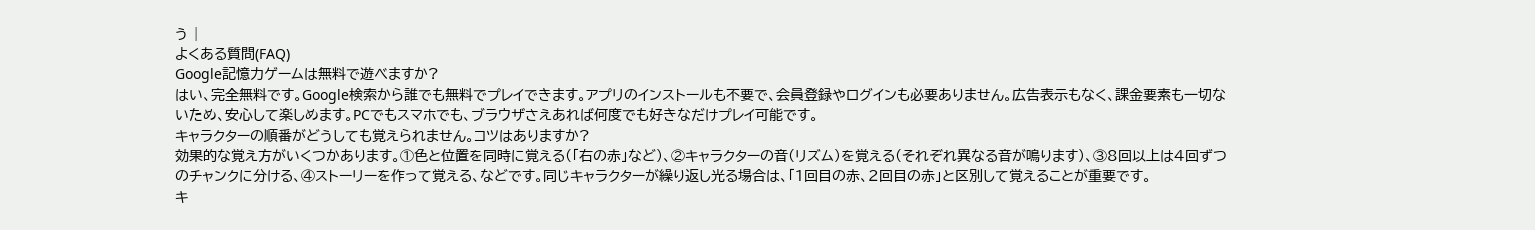う |
よくある質問(FAQ)
Google記憶力ゲームは無料で遊べますか?
はい、完全無料です。Google検索から誰でも無料でプレイできます。アプリのインストールも不要で、会員登録やログインも必要ありません。広告表示もなく、課金要素も一切ないため、安心して楽しめます。PCでもスマホでも、ブラウザさえあれば何度でも好きなだけプレイ可能です。
キャラクターの順番がどうしても覚えられません。コツはありますか?
効果的な覚え方がいくつかあります。①色と位置を同時に覚える(「右の赤」など)、②キャラクターの音(リズム)を覚える(それぞれ異なる音が鳴ります)、③8回以上は4回ずつのチャンクに分ける、④ストーリーを作って覚える、などです。同じキャラクターが繰り返し光る場合は、「1回目の赤、2回目の赤」と区別して覚えることが重要です。
キ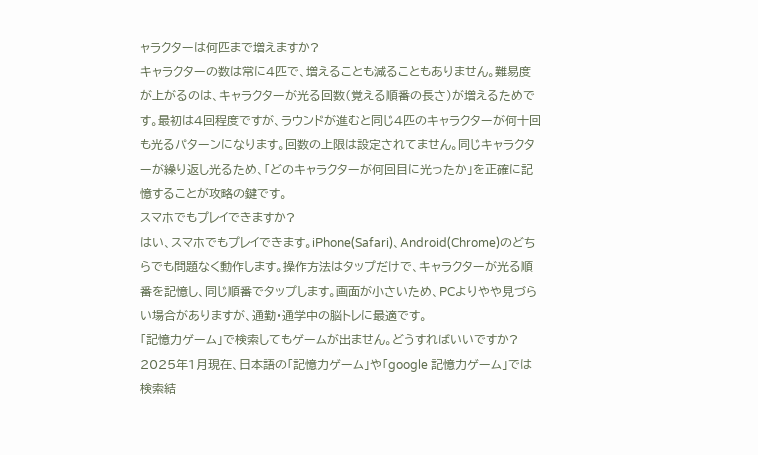ャラクターは何匹まで増えますか?
キャラクターの数は常に4匹で、増えることも減ることもありません。難易度が上がるのは、キャラクターが光る回数(覚える順番の長さ)が増えるためです。最初は4回程度ですが、ラウンドが進むと同じ4匹のキャラクターが何十回も光るパターンになります。回数の上限は設定されてません。同じキャラクターが繰り返し光るため、「どのキャラクターが何回目に光ったか」を正確に記憶することが攻略の鍵です。
スマホでもプレイできますか?
はい、スマホでもプレイできます。iPhone(Safari)、Android(Chrome)のどちらでも問題なく動作します。操作方法はタップだけで、キャラクターが光る順番を記憶し、同じ順番でタップします。画面が小さいため、PCよりやや見づらい場合がありますが、通勤・通学中の脳トレに最適です。
「記憶力ゲーム」で検索してもゲームが出ません。どうすればいいですか?
2025年1月現在、日本語の「記憶力ゲーム」や「google 記憶力ゲーム」では検索結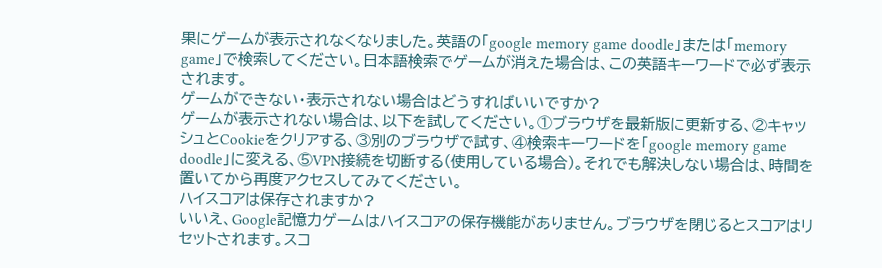果にゲームが表示されなくなりました。英語の「google memory game doodle」または「memory game」で検索してください。日本語検索でゲームが消えた場合は、この英語キーワードで必ず表示されます。
ゲームができない・表示されない場合はどうすればいいですか?
ゲームが表示されない場合は、以下を試してください。①ブラウザを最新版に更新する、②キャッシュとCookieをクリアする、③別のブラウザで試す、④検索キーワードを「google memory game doodle」に変える、⑤VPN接続を切断する(使用している場合)。それでも解決しない場合は、時間を置いてから再度アクセスしてみてください。
ハイスコアは保存されますか?
いいえ、Google記憶力ゲームはハイスコアの保存機能がありません。ブラウザを閉じるとスコアはリセットされます。スコ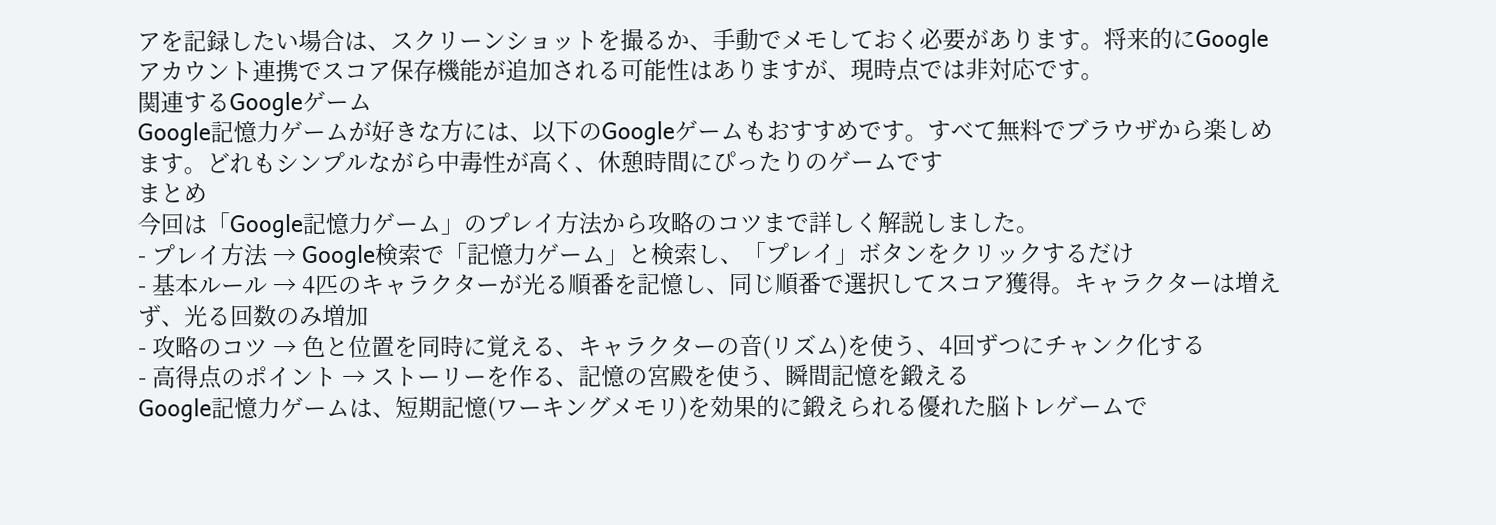アを記録したい場合は、スクリーンショットを撮るか、手動でメモしておく必要があります。将来的にGoogleアカウント連携でスコア保存機能が追加される可能性はありますが、現時点では非対応です。
関連するGoogleゲーム
Google記憶力ゲームが好きな方には、以下のGoogleゲームもおすすめです。すべて無料でブラウザから楽しめます。どれもシンプルながら中毒性が高く、休憩時間にぴったりのゲームです
まとめ
今回は「Google記憶力ゲーム」のプレイ方法から攻略のコツまで詳しく解説しました。
- プレイ方法 → Google検索で「記憶力ゲーム」と検索し、「プレイ」ボタンをクリックするだけ
- 基本ルール → 4匹のキャラクターが光る順番を記憶し、同じ順番で選択してスコア獲得。キャラクターは増えず、光る回数のみ増加
- 攻略のコツ → 色と位置を同時に覚える、キャラクターの音(リズム)を使う、4回ずつにチャンク化する
- 高得点のポイント → ストーリーを作る、記憶の宮殿を使う、瞬間記憶を鍛える
Google記憶力ゲームは、短期記憶(ワーキングメモリ)を効果的に鍛えられる優れた脳トレゲームで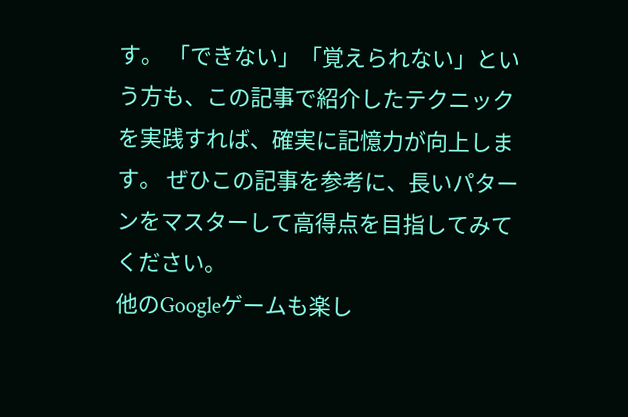す。 「できない」「覚えられない」という方も、この記事で紹介したテクニックを実践すれば、確実に記憶力が向上します。 ぜひこの記事を参考に、長いパターンをマスターして高得点を目指してみてください。
他のGoogleゲームも楽し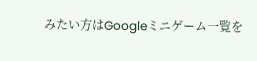みたい方はGoogleミニゲーム一覧を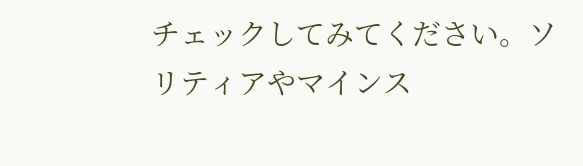チェックしてみてください。ソリティアやマインス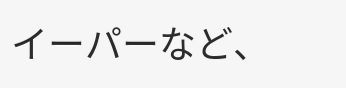イーパーなど、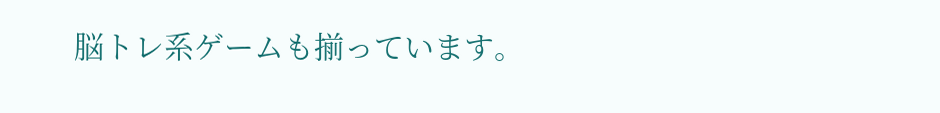脳トレ系ゲームも揃っています。